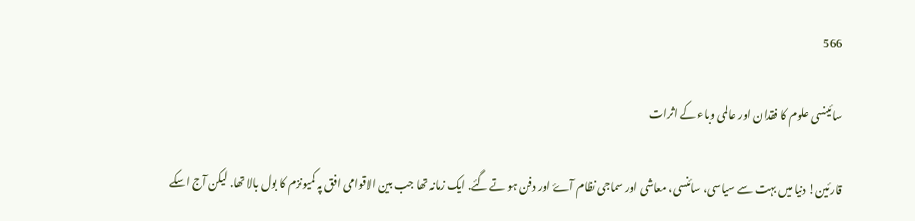566

سائینسی علوم کا فقدان اور عالمی وباء کے اثرات

قارئین! دنیا میں بہت سے سیاسی، سائنسی، معاشی اور سماجی نظام آۓ اور دفن ہو تے گئے. ایک زمانہ تھا جب بین الاقوامی افق پہ کمیونزم کا بول بالا تھا. لیکن آج اسکے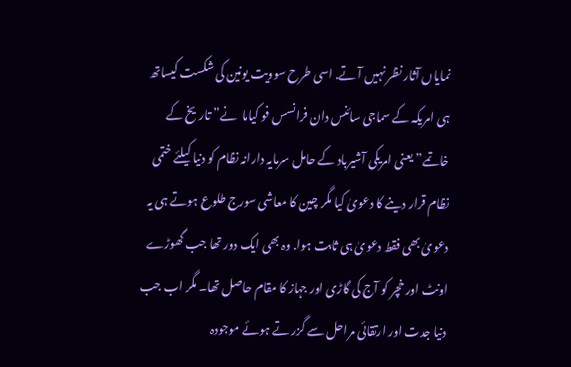نمایاں آثار نظر نہیں آ تے. اسی طرح سوویت یونین کی شکست کیساتھ ہی امریکہ کے سماجی سائنس دان فرانسس فو کیاما  نے” تاریخ کے خاتمے” یعنی امریکی آشیرباد کے حامل سرمایہ دارانہ نظام کو دنیا کیلئے ختمی نظام قرار دینے کا دعویٰ کیا مگر چین کا معاشی سورج طلوع ہوتے ہی یہ دعویٰ بھی فقط دعویٰ ہی ثابت ہوا. وہ بھی ایک دور تھا جب گھوڑے اونٹ اور خچر کو آج کی گاڑی اور جہاز کا مقام حاصل تھا۔ مگر اب جب دنیا جدت اور ارتقائی مراحل سے گزر تے ہوئے موجودہ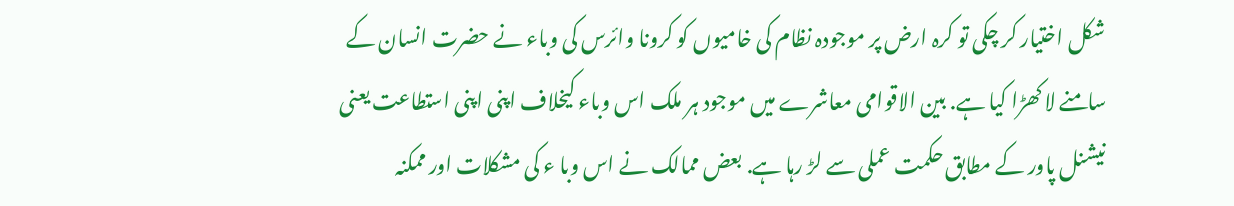شکل اختیار کر چکی تو کرہ ارض پر موجودہ نظام کی خامیوں کو کرونا وائرس کی وباء نے حضرت انسان کے سامنے لا کھڑا کیا ہے. بین الاقوامی معاشرے میں موجود ہر ملک اس وباء کیخلاف اپنی اپنی استطاعت یعنی نیشنل پاور کے مطابق حکمت عملی سے لڑ رہا ہے. بعض ممالک نے اس وبا ء کی مشکلات اور ممکنہ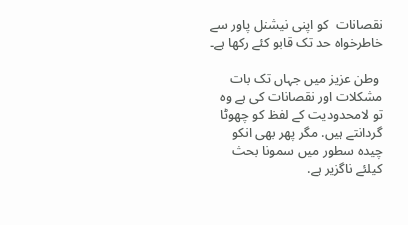نقصانات  کو اپنی نیشنل پاور سے خاطرخواہ حد تک قابو کئے رکھا ہے۔

 وطن عزیز میں جہاں تک بات مشکلات اور نقصانات کی ہے وہ تو لامحدودیت کے لفظ کو چھوٹا گردانتے ہیں. مگر پھر بھی انکو چیدہ سطور میں سمونا بحث کیلئے ناگزیر ہے.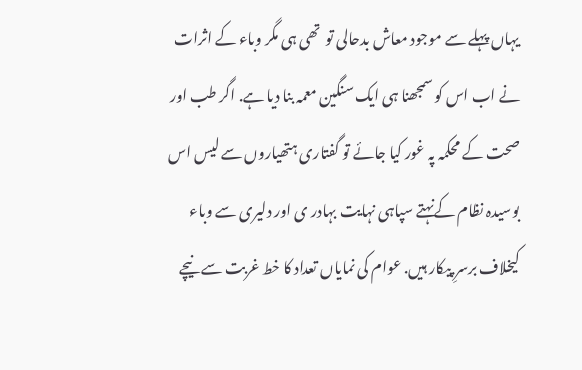یہاں پہلے سے موجود معاش بدحالی تو  تھی ہی مگر وباء کے اثرات نے اب اس کو سمجھنا ہی ایک سنگین معمہ بنا دیا ہے. اگر طب اور صحت کے محکمہ پہ غور کیا جائے تو گفتاری ہتھیاروں سے لیس اس بوسیدہ نظام کےنہتے سپاہی نہایت بہادر ی اور دلیری سے وباء کیخلاف برسرِ پیکار ہیں. عوام کی نمایاں تعداد کا خط غربت سے نیچے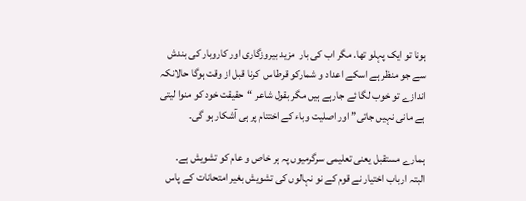ہونا تو ایک پہلو تھا. مگر اب کی بار  مزید بیروزگاری اور کاروبار کی بندش سے جو منظر ہے اسکے اعداد و شمارکو قرطاس  کرنا قبل از وقت ہوگا حالانکہ اندازے تو خوب لگا ئے جارہے ہیں مگر بقول شاعر “حقیقت خود کو منوا لیتی ہے مانی نہیں جاتی” اور اصلیت وباء کے اختتام پر ہی آشکار ہو گی۔

ہمارے مستقبل یعنی تعلیمی سرگرمیوں پہ ہر خاص و عام کو تشویش ہے. البتہ ارباب اختیار نے قوم کے نو نہالوں کی تشویش بغیر امتحانات کے پاس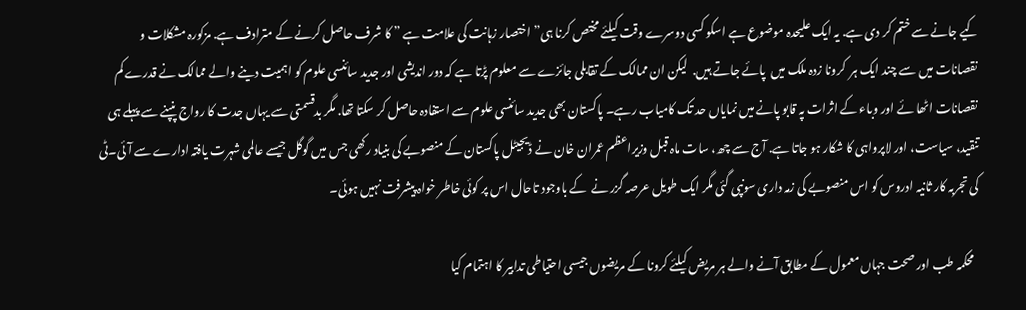کیے جانے سے ختم کر دی ہے. یہ ایک علیحدہ موضوع ہے اسکو کسی دوسرے وقت کیلئے مختص کرنا ہی” اختصار زہانت کی علامت ہے ” کا شرف حاصل کرنے کے مترادف ہے. مزکورہ مشکلات و نقصانات میں سے چند ایک ہر  کرونا زدہ ملک میں  پائے جاتے ہیں.  لیکن ان ممالک کے تقابلی جائزے سے معلوم پڑتا ہے کہ دور اندیشی اور جدید سائنسی علوم کو اہمیت دینے والے ممالک نے قدرے کم نقصانات اٹھا ئے اور وباء کے اثرات پہ قابو پانے میں نمایاں حد تک کامیاب رہے۔ پاکستان بھی جدید سائنسی علوم سے استفادہ حاصل کر سکتا تھا. مگر بدقسمتی سے یہاں جدت کا رواج پنپنے سے پہلے ہی تنقید، سیاست، اور لاپرواہی کا شکار ہو جاتا ہے. آج سے چھ، سات ماہ قبل وزیراعظم عمران خان نے ڈیجیٹل پاکستان کے منصوبے کی بنیاد رکھی جس میں گوگل جیسے عالمی شہرت یافتہ ادارے سے آئی۔ٹی کی تجربہ کار ثانیہ ادروس کو اس منصوبے کی زمہ داری سونپی گئی مگر ایک طویل عرصہ گزر نے  کے باوجود تاحال اس پر کوئی خاطر خواہ پیشرفت نہیں ہوئی۔

  محکمہ طب اور صحت جہاں معمول کے مطابق آنے والے ہر مریض کیلئے کرونا کے مریضوں جیسی احتیاطی تدابیر کا اہتمام کیا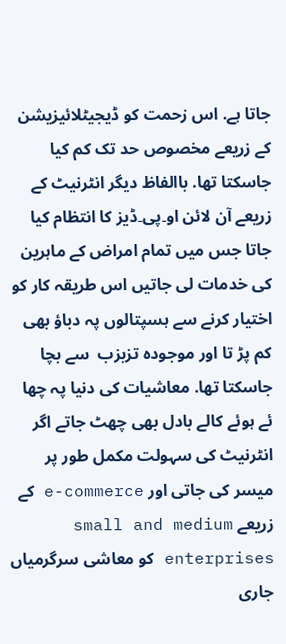جاتا ہے. اس زحمت کو ڈیجیٹلائیزیشن کے زریعے مخصوص حد تک کم کیا جاسکتا تھا. باالفاظ دیگر انٹرنیٹ کے زریعے آن لائن او۔پی۔ڈیز کا انتظام کیا جاتا جس میں تمام امراض کے ماہرین کی خدمات لی جاتیں اس طریقہ کار کو اختیار کرنے سے ہسپتالوں پہ دباؤ بھی کم پڑ تا اور موجودہ تزبزب  سے بچا جاسکتا تھا. معاشیات کی دنیا پہ چھا ئے ہوئے کالے بادل بھی چھٹ جاتے اگر انٹرنیٹ کی سہولت مکمل طور پر میسر کی جاتی اور e-commerce کے زریعے small and medium enterprises کو معاشی سرگرمیاں جاری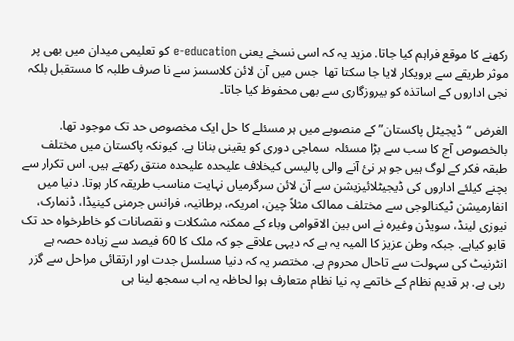رکھنے کا موقع فراہم کیا جاتا. مزید یہ کہ اسی نسخے یعنی e-education کو تعلیمی میدان میں بھی پر موثر طریقے سے برویکار لایا جا سکتا تھا  جس میں آن لائن کلاسسز سے نا صرف طلبہ کا مستقبل بلکہ نجی اداروں کے اساتذہ کو بیروزگاری سے بھی محفوظ کیا جاتا۔

الغرض “ڈیجیٹل پاکستان” کے منصوبے میں ہر مسئلے کا حل ایک مخصوص حد تک موجود تھا. بالخصوص آج کا سب سے بڑا مسئلہ  سماجی دوری کو یقینی بنانا ہے. کیونکہ پاکستان میں مختلف طبقہ فکر کے لوگ ہیں جو ہر نئ آنے والی پالیسی کیخلاف علیحدہ علیحدہ منتق رکھتے ہیں. اس تکرار سے بچنے کیلئے اداروں کی ڈیجیٹلائیزیشن سے آن لائن سرگرمیاں نہایت مناسب طریقہ کار ہوتا. دنیا میں انفارمیشن ٹیکنالوجی سے مختلف ممالک مثلاً چین، امریکہ، برطانیہ، فرانس جرمنی کینیڈا، ڈنمارک، نیوزی لینڈ، سویڈن وغیرہ نے اس بین الاقوامی وباء کے ممکنہ مشکلات و نقصانات کو خاطرخواہ حد تک قابو کیاہے. جبکہ وطن عزیز کا المیہ یہ ہے کہ دیہی علاقے جو کہ ملک کا 60 فیصد سے زیادہ حصہ ہے انٹرنیٹ کی سہولت سے تاحال محروم ہے. مختصر یہ کہ دنیا مسلسل جدت اور ارتقائی مراحل سے گزر رہی ہے. ہر قدیم نظام کے خاتمے پہ نیا نظام متعارف ہوا لحاظہ یہ اب سمجھ لینا ہی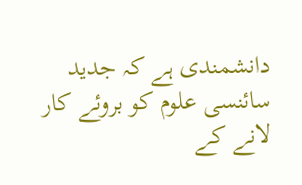دانشمندی ہے کہ جدید سائنسی علوم کو بروئے کار لانے کے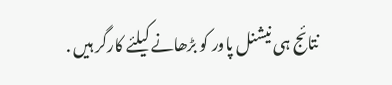نتائج ہی نیشنل پاور کو بڑھانے کیلئے کارگر ہیں .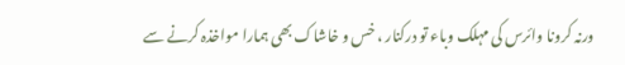ورنہ کرونا وائرس کی مہلک وباء تو درکنار ، خس و خاشاک بھی ہمارا مواخذہ کرنے سے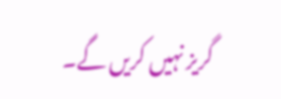گریز نہیں کریں گے۔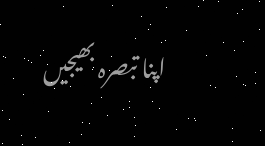اپنا تبصرہ بھیجیں